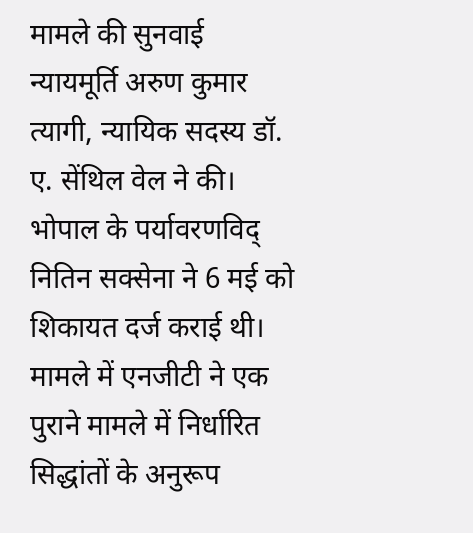मामले की सुनवाई न्यायमूर्ति अरुण कुमार त्यागी, न्यायिक सदस्य डॉ. ए. सेंथिल वेल ने की। भोपाल के पर्यावरणविद् नितिन सक्सेना ने 6 मई को शिकायत दर्ज कराई थी। मामले में एनजीटी ने एक पुराने मामले में निर्धारित सिद्धांतों के अनुरूप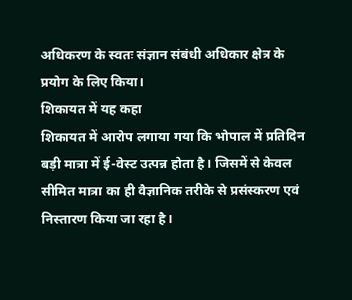अधिकरण के स्वतः संज्ञान संबंधी अधिकार क्षेत्र के प्रयोग के लिए किया।
शिकायत में यह कहा
शिकायत में आरोप लगाया गया कि भोपाल में प्रतिदिन बड़ी मात्रा में ई-वेस्ट उत्पन्न होता है। जिसमें से केवल सीमित मात्रा का ही वैज्ञानिक तरीके से प्रसंस्करण एवं निस्तारण किया जा रहा है।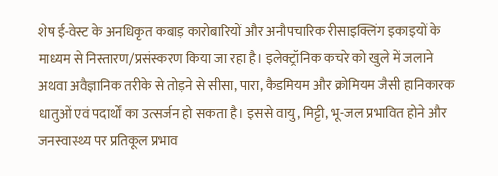शेष ई-वेस्ट के अनधिकृत कबाड़ कारोबारियों और अनौपचारिक रीसाइक्लिंग इकाइयों के माध्यम से निस्तारण/प्रसंस्करण किया जा रहा है। इलेक्ट्रॉनिक कचरे को खुले में जलाने अथवा अवैज्ञानिक तरीके से तोड़ने से सीसा, पारा, कैडमियम और क्रोमियम जैसी हानिकारक धातुओं एवं पदार्थों का उत्सर्जन हो सकता है। इससे वायु, मिट्टी, भू-जल प्रभावित होने और जनस्वास्थ्य पर प्रतिकूल प्रभाव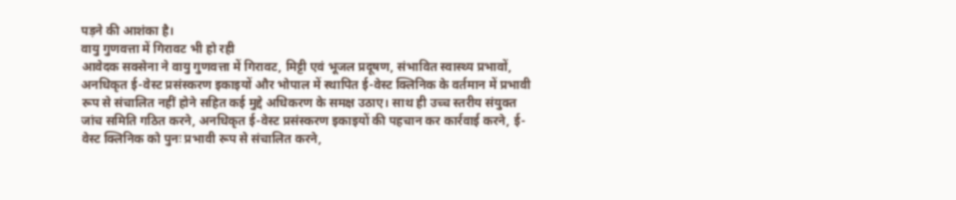पड़ने की आशंका है।
वायु गुणवत्ता में गिरावट भी हो रही
आवेदक सक्सेना ने वायु गुणवत्ता में गिरावट, मिट्टी एवं भूजल प्रदूषण, संभावित स्वास्थ्य प्रभावों, अनधिकृत ई-वेस्ट प्रसंस्करण इकाइयों और भोपाल में स्थापित ई-वेस्ट क्लिनिक के वर्तमान में प्रभावी रूप से संचालित नहीं होने सहित कई मुद्दे अधिकरण के समक्ष उठाए। साथ ही उच्च स्तरीय संयुक्त जांच समिति गठित करने, अनधिकृत ई-वेस्ट प्रसंस्करण इकाइयों की पहचान कर कार्रवाई करने, ई-वेस्ट क्लिनिक को पुनः प्रभावी रूप से संचालित करने,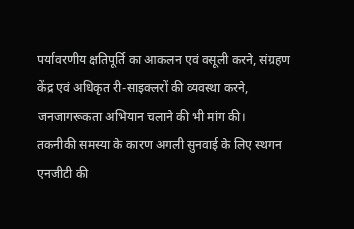पर्यावरणीय क्षतिपूर्ति का आकलन एवं वसूली करने, संग्रहण केंद्र एवं अधिकृत री-साइक्लरों की व्यवस्था करने, जनजागरूकता अभियान चलाने की भी मांग की।
तकनीकी समस्या के कारण अगली सुनवाई के लिए स्थगन
एनजीटी की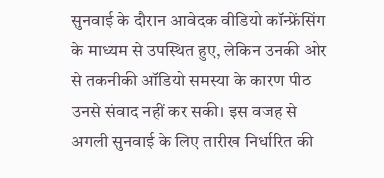सुनवाई के दौरान आवेदक वीडियो कॉन्फ्रेंसिंग के माध्यम से उपस्थित हुए, लेकिन उनकी ओर से तकनीकी ऑडियो समस्या के कारण पीठ उनसे संवाद नहीं कर सकी। इस वजह से अगली सुनवाई के लिए तारीख निर्धारित की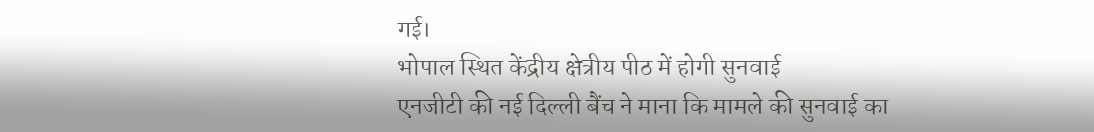गई।
भोपाल स्थित केंद्रीय क्षेत्रीय पीठ में होगी सुनवाई
एनजीटी की नई दिल्ली बैंच ने माना कि मामले की सुनवाई का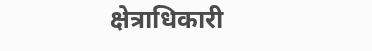क्षेत्राधिकारी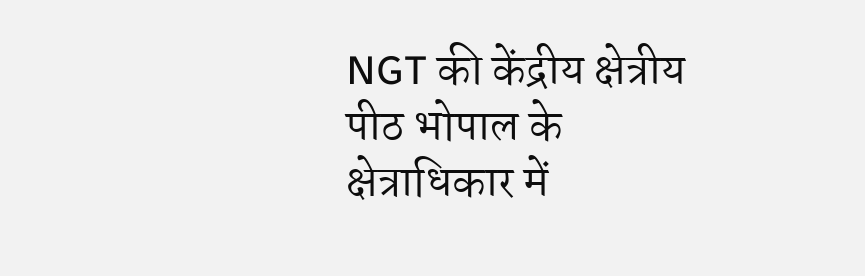NGT की केंद्रीय क्षेत्रीय पीठ भोपाल के क्षेत्राधिकार में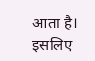आता है। इसलिए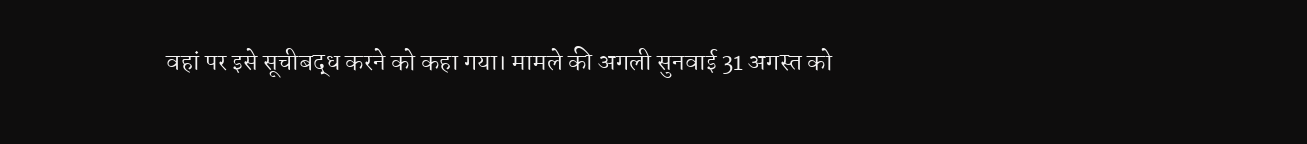वहां पर इसे सूचीबद्ध करने को कहा गया। मामले की अगली सुनवाई 31 अगस्त को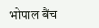भोपाल बैंच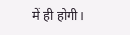में ही होगी।